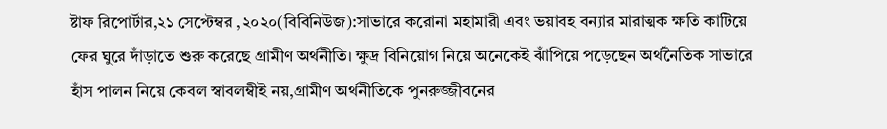ষ্টাফ রিপোর্টার,২১ সেপ্টেম্বর ,২০২০(বিবিনিউজ):সাভারে করোনা মহামারী এবং ভয়াবহ বন্যার মারাত্মক ক্ষতি কাটিয়ে ফের ঘুরে দাঁড়াতে শুরু করেছে গ্রামীণ অর্থনীতি। ক্ষুদ্র বিনিয়োগ নিয়ে অনেকেই ঝাঁপিয়ে পড়েছেন অর্থনৈতিক সাভারে হাঁস পালন নিয়ে কেবল স্বাবলম্বীই নয়,গ্রামীণ অর্থনীতিকে পুনরুজ্জীবনের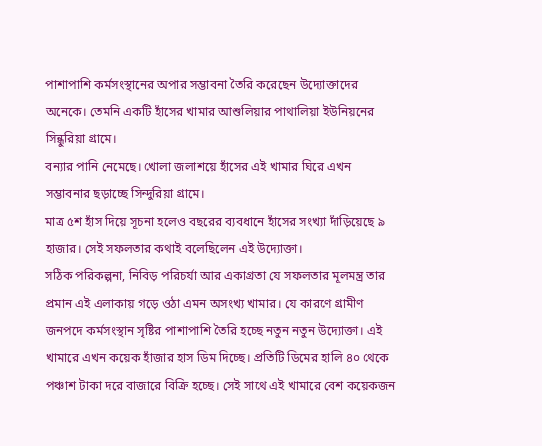পাশাপাশি কর্মসংস্থানের অপার সম্ভাবনা তৈরি করেছেন উদ্যোক্তাদের অনেকে। তেমনি একটি হাঁসের খামার আশুলিয়ার পাথালিয়া ইউনিয়নের সিন্ধুরিয়া গ্রামে।
বন্যার পানি নেমেছে। খোলা জলাশয়ে হাঁসের এই খামার ঘিরে এখন সম্ভাবনার ছড়াচ্ছে সিন্দুরিয়া গ্রামে।
মাত্র ৫শ হাঁস দিয়ে সূচনা হলেও বছরের ব্যবধানে হাঁসের সংখ্যা দাঁড়িয়েছে ৯ হাজার। সেই সফলতার কথাই বলেছিলেন এই উদ্যোক্তা।
সঠিক পরিকল্পনা, নিবিড় পরিচর্যা আর একাগ্রতা যে সফলতার মূলমন্ত্র তার প্রমান এই এলাকায় গড়ে ওঠা এমন অসংখ্য খামার। যে কারণে গ্রামীণ জনপদে কর্মসংস্থান সৃষ্টির পাশাপাশি তৈরি হচ্ছে নতুন নতুন উদ্যোক্তা। এই খামারে এখন কয়েক হাঁজার হাস ডিম দিচ্ছে। প্রতিটি ডিমের হালি ৪০ থেকে পঞ্চাশ টাকা দরে বাজারে বিক্রি হচ্ছে। সেই সাথে এই খামারে বেশ কয়েকজন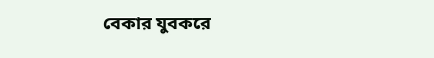বেকার যুবকরে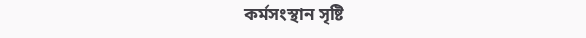কর্মসংস্থান সৃষ্টি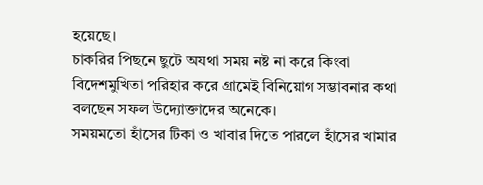হয়েছে।
চাকরির পিছনে ছুটে অযথা সময় নষ্ট না করে কিংবা বিদেশমুখিতা পরিহার করে গ্রামেই বিনিয়োগ সম্ভাবনার কথা বলছেন সফল উদ্যোক্তাদের অনেকে।
সময়মতো হাঁসের টিকা ও খাবার দিতে পারলে হাঁসের খামার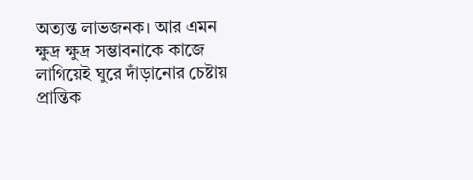অত্যন্ত লাভজনক। আর এমন ক্ষুদ্র ক্ষুদ্র সম্ভাবনাকে কাজে লাগিয়েই ঘুরে দাঁড়ানোর চেষ্টায় প্রান্তিক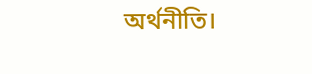অর্থনীতি।